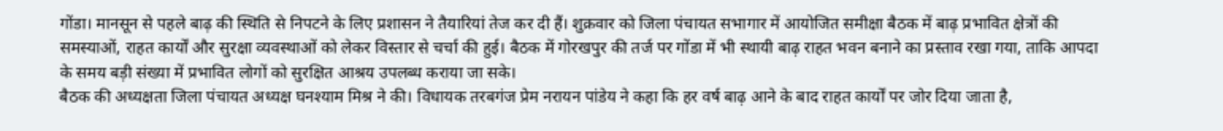गोंडा। मानसून से पहले बाढ़ की स्थिति से निपटने के लिए प्रशासन ने तैयारियां तेज कर दी हैं। शुक्रवार को जिला पंचायत सभागार में आयोजित समीक्षा बैठक में बाढ़ प्रभावित क्षेत्रों की समस्याओं, राहत कार्यों और सुरक्षा व्यवस्थाओं को लेकर विस्तार से चर्चा की हुई। बैठक में गोरखपुर की तर्ज पर गोंडा में भी स्थायी बाढ़ राहत भवन बनाने का प्रस्ताव रखा गया, ताकि आपदा के समय बड़ी संख्या में प्रभावित लोगों को सुरक्षित आश्रय उपलब्ध कराया जा सके।
बैठक की अध्यक्षता जिला पंचायत अध्यक्ष घनश्याम मिश्र ने की। विधायक तरबगंज प्रेम नरायन पांडेय ने कहा कि हर वर्ष बाढ़ आने के बाद राहत कार्यों पर जोर दिया जाता है,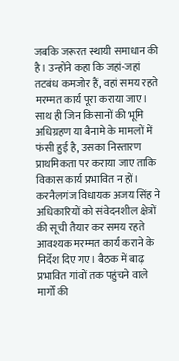जबकि जरूरत स्थायी समाधान की है। उन्होंने कहा कि जहां-जहां तटबंध कमजोर हैं, वहां समय रहते मरम्मत कार्य पूरा कराया जाए। साथ ही जिन किसानों की भूमि अधिग्रहण या बैनामे के मामलों में फंसी हुई है, उसका निस्तारण प्राथमिकता पर कराया जाए ताकि विकास कार्य प्रभावित न हों। करनैलगंज विधायक अजय सिंह ने अधिकारियों को संवेदनशील क्षेत्रों की सूची तैयार कर समय रहते आवश्यक मरम्मत कार्य कराने के निर्देश दिए गए। बैठक में बाढ़ प्रभावित गांवों तक पहुंचने वाले मार्गों की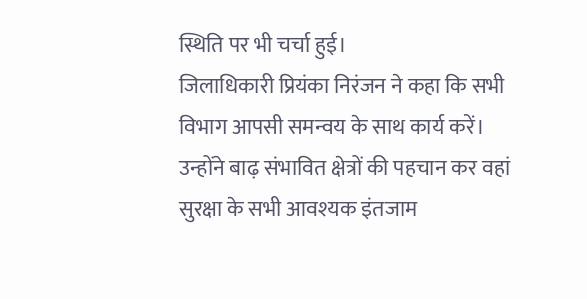स्थिति पर भी चर्चा हुई।
जिलाधिकारी प्रियंका निरंजन ने कहा कि सभी विभाग आपसी समन्वय के साथ कार्य करें। उन्होंने बाढ़ संभावित क्षेत्रों की पहचान कर वहां सुरक्षा के सभी आवश्यक इंतजाम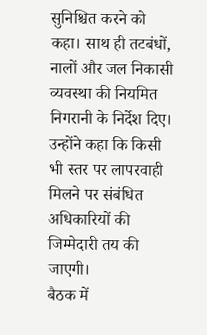सुनिश्चित करने को कहा। साथ ही तटबंधों, नालों और जल निकासी व्यवस्था की नियमित निगरानी के निर्देश दिए। उन्होंने कहा कि किसी भी स्तर पर लापरवाही मिलने पर संबंधित अधिकारियों की जिम्मेदारी तय की जाएगी।
बैठक में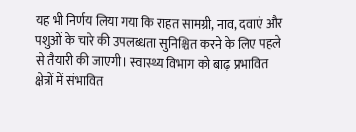यह भी निर्णय लिया गया कि राहत सामग्री, नाव, दवाएं और पशुओं के चारे की उपलब्धता सुनिश्चित करने के लिए पहले से तैयारी की जाएगी। स्वास्थ्य विभाग को बाढ़ प्रभावित क्षेत्रों में संभावित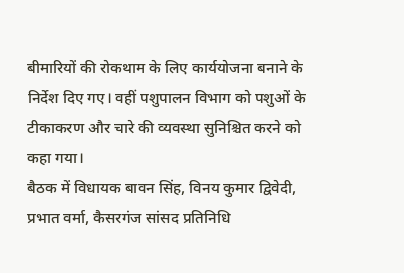बीमारियों की रोकथाम के लिए कार्ययोजना बनाने के निर्देश दिए गए। वहीं पशुपालन विभाग को पशुओं के टीकाकरण और चारे की व्यवस्था सुनिश्चित करने को कहा गया।
बैठक में विधायक बावन सिंह, विनय कुमार द्विवेदी, प्रभात वर्मा, कैसरगंज सांसद प्रतिनिधि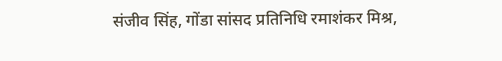संजीव सिंह, गोंडा सांसद प्रतिनिधि रमाशंकर मिश्र,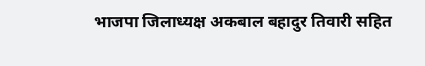भाजपा जिलाध्यक्ष अकबाल बहादुर तिवारी सहित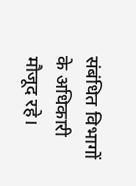संबंधित विभागों के अधिकारी मौजूद रहे।